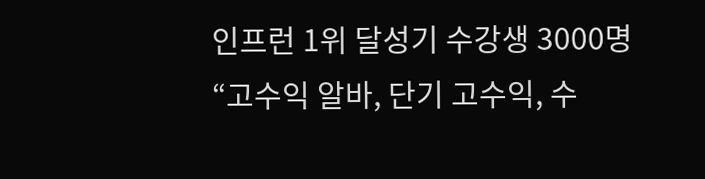인프런 1위 달성기 수강생 3000명
“고수익 알바, 단기 고수익, 수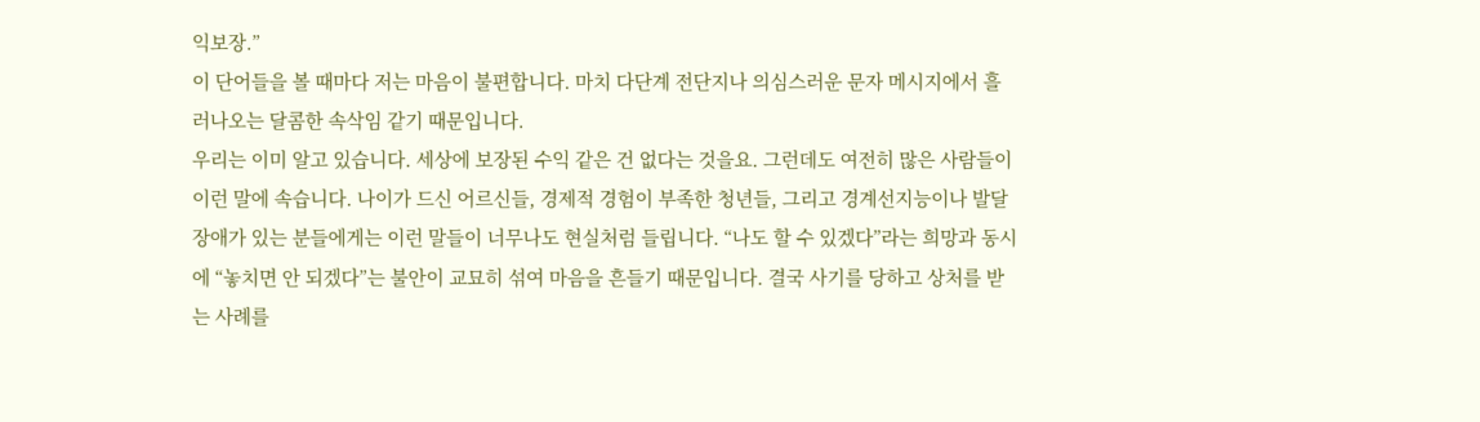익보장.”
이 단어들을 볼 때마다 저는 마음이 불편합니다. 마치 다단계 전단지나 의심스러운 문자 메시지에서 흘러나오는 달콤한 속삭임 같기 때문입니다.
우리는 이미 알고 있습니다. 세상에 보장된 수익 같은 건 없다는 것을요. 그런데도 여전히 많은 사람들이 이런 말에 속습니다. 나이가 드신 어르신들, 경제적 경험이 부족한 청년들, 그리고 경계선지능이나 발달장애가 있는 분들에게는 이런 말들이 너무나도 현실처럼 들립니다. “나도 할 수 있겠다”라는 희망과 동시에 “놓치면 안 되겠다”는 불안이 교묘히 섞여 마음을 흔들기 때문입니다. 결국 사기를 당하고 상처를 받는 사례를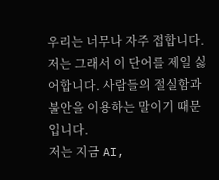우리는 너무나 자주 접합니다.
저는 그래서 이 단어를 제일 싫어합니다. 사람들의 절실함과 불안을 이용하는 말이기 때문입니다.
저는 지금 AI,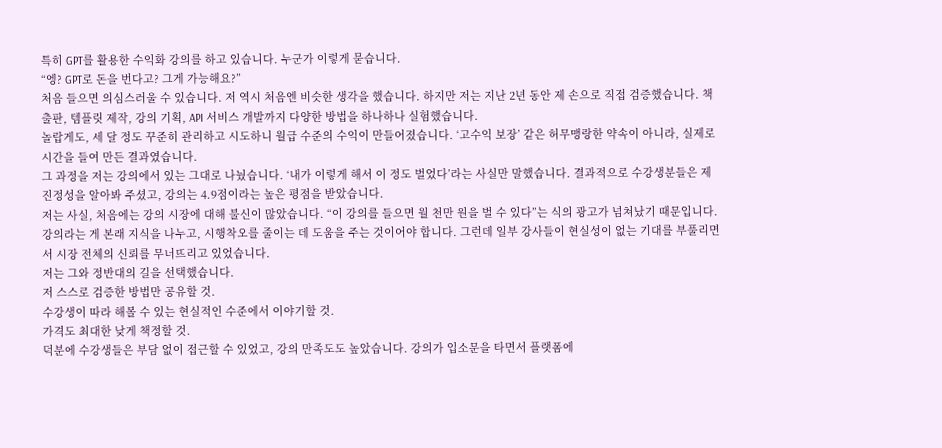특히 GPT를 활용한 수익화 강의를 하고 있습니다. 누군가 이렇게 묻습니다.
“엥? GPT로 돈을 번다고? 그게 가능해요?”
처음 들으면 의심스러울 수 있습니다. 저 역시 처음엔 비슷한 생각을 했습니다. 하지만 저는 지난 2년 동안 제 손으로 직접 검증했습니다. 책 출판, 템플릿 제작, 강의 기획, API 서비스 개발까지 다양한 방법을 하나하나 실험했습니다.
놀랍게도, 세 달 정도 꾸준히 관리하고 시도하니 월급 수준의 수익이 만들어졌습니다. ‘고수익 보장’ 같은 허무맹랑한 약속이 아니라, 실제로 시간을 들여 만든 결과였습니다.
그 과정을 저는 강의에서 있는 그대로 나눴습니다. ‘내가 이렇게 해서 이 정도 벌었다’라는 사실만 말했습니다. 결과적으로 수강생분들은 제 진정성을 알아봐 주셨고, 강의는 4.9점이라는 높은 평점을 받았습니다.
저는 사실, 처음에는 강의 시장에 대해 불신이 많았습니다. “이 강의를 들으면 월 천만 원을 벌 수 있다”는 식의 광고가 넘쳐났기 때문입니다. 강의라는 게 본래 지식을 나누고, 시행착오를 줄이는 데 도움을 주는 것이어야 합니다. 그런데 일부 강사들이 현실성이 없는 기대를 부풀리면서 시장 전체의 신뢰를 무너뜨리고 있었습니다.
저는 그와 정반대의 길을 선택했습니다.
저 스스로 검증한 방법만 공유할 것.
수강생이 따라 해볼 수 있는 현실적인 수준에서 이야기할 것.
가격도 최대한 낮게 책정할 것.
덕분에 수강생들은 부담 없이 접근할 수 있었고, 강의 만족도도 높았습니다. 강의가 입소문을 타면서 플랫폼에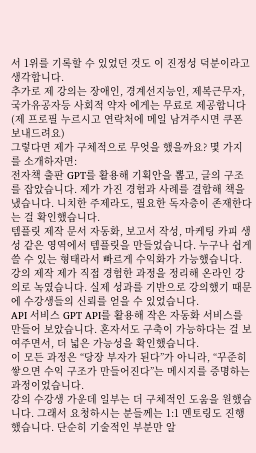서 1위를 기록할 수 있었던 것도 이 진정성 덕분이라고 생각합니다.
추가로 제 강의는 장애인, 경계선지능인, 제복근무자, 국가유공자등 사회적 약자 에게는 무료로 제공합니다(제 프로필 누르시고 연락처에 메일 남겨주시면 쿠폰 보내드려요)
그렇다면 제가 구체적으로 무엇을 했을까요? 몇 가지를 소개하자면:
전자책 출판 GPT를 활용해 기획안을 뽑고, 글의 구조를 잡았습니다. 제가 가진 경험과 사례를 결합해 책을 냈습니다. 니치한 주제라도, 필요한 독자층이 존재한다는 걸 확인했습니다.
템플릿 제작 문서 자동화, 보고서 작성, 마케팅 카피 생성 같은 영역에서 템플릿을 만들었습니다. 누구나 쉽게 쓸 수 있는 형태라서 빠르게 수익화가 가능했습니다.
강의 제작 제가 직접 경험한 과정을 정리해 온라인 강의로 녹였습니다. 실제 성과를 기반으로 강의했기 때문에 수강생들의 신뢰를 얻을 수 있었습니다.
API 서비스 GPT API를 활용해 작은 자동화 서비스를 만들어 보았습니다. 혼자서도 구축이 가능하다는 걸 보여주면서, 더 넓은 가능성을 확인했습니다.
이 모든 과정은 “당장 부자가 된다”가 아니라, “꾸준히 쌓으면 수익 구조가 만들어진다”는 메시지를 증명하는 과정이었습니다.
강의 수강생 가운데 일부는 더 구체적인 도움을 원했습니다. 그래서 요청하시는 분들께는 1:1 멘토링도 진행했습니다. 단순히 기술적인 부분만 알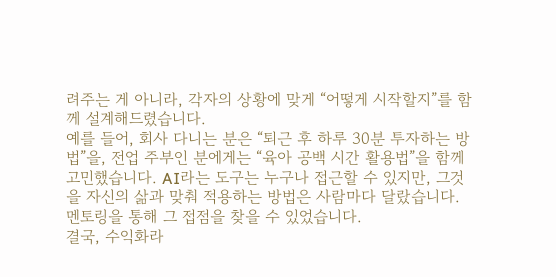려주는 게 아니라, 각자의 상황에 맞게 “어떻게 시작할지”를 함께 설계해드렸습니다.
예를 들어, 회사 다니는 분은 “퇴근 후 하루 30분 투자하는 방법”을, 전업 주부인 분에게는 “육아 공백 시간 활용법”을 함께 고민했습니다. AI라는 도구는 누구나 접근할 수 있지만, 그것을 자신의 삶과 맞춰 적용하는 방법은 사람마다 달랐습니다. 멘토링을 통해 그 접점을 찾을 수 있었습니다.
결국, 수익화라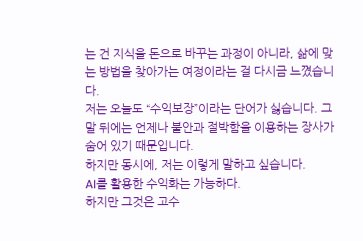는 건 지식을 돈으로 바꾸는 과정이 아니라, 삶에 맞는 방법을 찾아가는 여정이라는 걸 다시금 느꼈습니다.
저는 오늘도 “수익보장”이라는 단어가 싫습니다. 그 말 뒤에는 언제나 불안과 절박함을 이용하는 장사가 숨어 있기 때문입니다.
하지만 동시에, 저는 이렇게 말하고 싶습니다.
AI를 활용한 수익화는 가능하다.
하지만 그것은 고수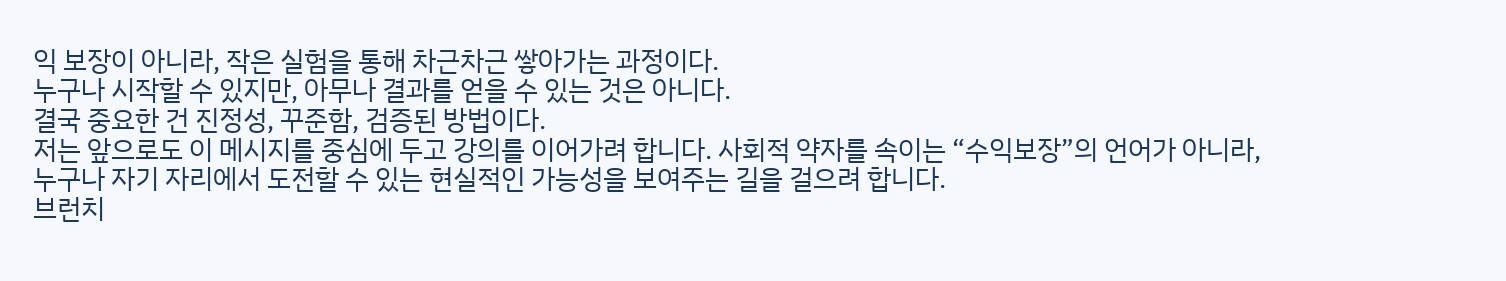익 보장이 아니라, 작은 실험을 통해 차근차근 쌓아가는 과정이다.
누구나 시작할 수 있지만, 아무나 결과를 얻을 수 있는 것은 아니다.
결국 중요한 건 진정성, 꾸준함, 검증된 방법이다.
저는 앞으로도 이 메시지를 중심에 두고 강의를 이어가려 합니다. 사회적 약자를 속이는 “수익보장”의 언어가 아니라, 누구나 자기 자리에서 도전할 수 있는 현실적인 가능성을 보여주는 길을 걸으려 합니다.
브런치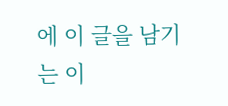에 이 글을 남기는 이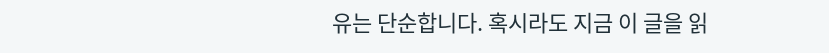유는 단순합니다. 혹시라도 지금 이 글을 읽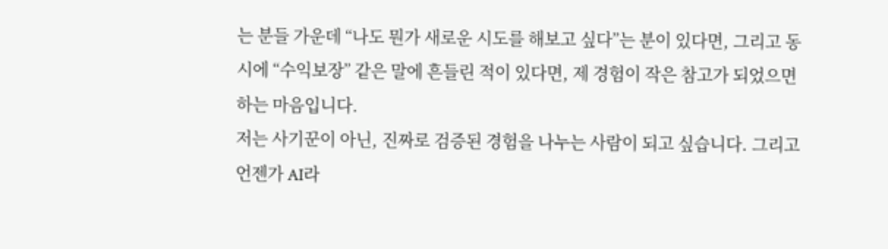는 분들 가운데 “나도 뭔가 새로운 시도를 해보고 싶다”는 분이 있다면, 그리고 동시에 “수익보장” 같은 말에 흔들린 적이 있다면, 제 경험이 작은 참고가 되었으면 하는 마음입니다.
저는 사기꾼이 아닌, 진짜로 검증된 경험을 나누는 사람이 되고 싶습니다. 그리고 언젠가 AI라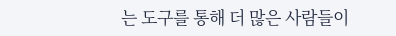는 도구를 통해 더 많은 사람들이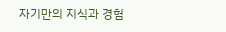자기만의 지식과 경험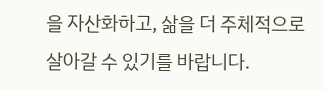을 자산화하고, 삶을 더 주체적으로 살아갈 수 있기를 바랍니다.